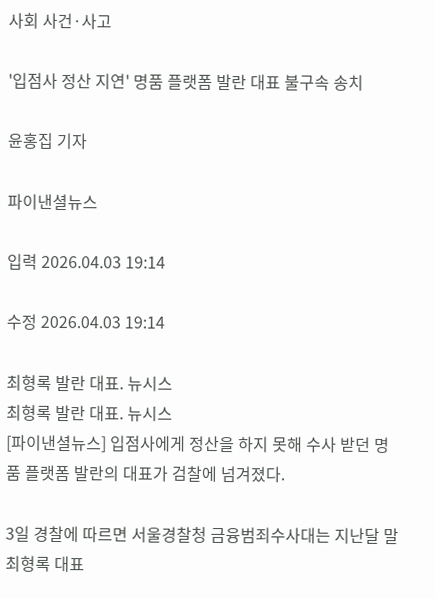사회 사건·사고

'입점사 정산 지연' 명품 플랫폼 발란 대표 불구속 송치

윤홍집 기자

파이낸셜뉴스

입력 2026.04.03 19:14

수정 2026.04.03 19:14

최형록 발란 대표. 뉴시스
최형록 발란 대표. 뉴시스
[파이낸셜뉴스] 입점사에게 정산을 하지 못해 수사 받던 명품 플랫폼 발란의 대표가 검찰에 넘겨졌다.

3일 경찰에 따르면 서울경찰청 금융범죄수사대는 지난달 말 최형록 대표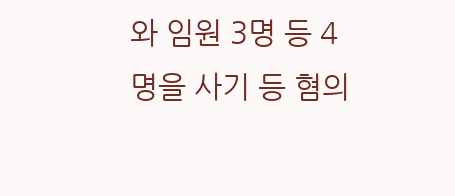와 임원 3명 등 4명을 사기 등 혐의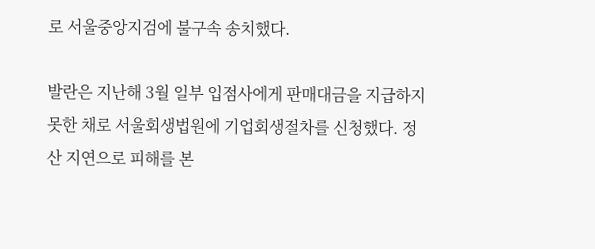로 서울중앙지검에 불구속 송치했다.

발란은 지난해 3월 일부 입점사에게 판매대금을 지급하지 못한 채로 서울회생법원에 기업회생절차를 신청했다. 정산 지연으로 피해를 본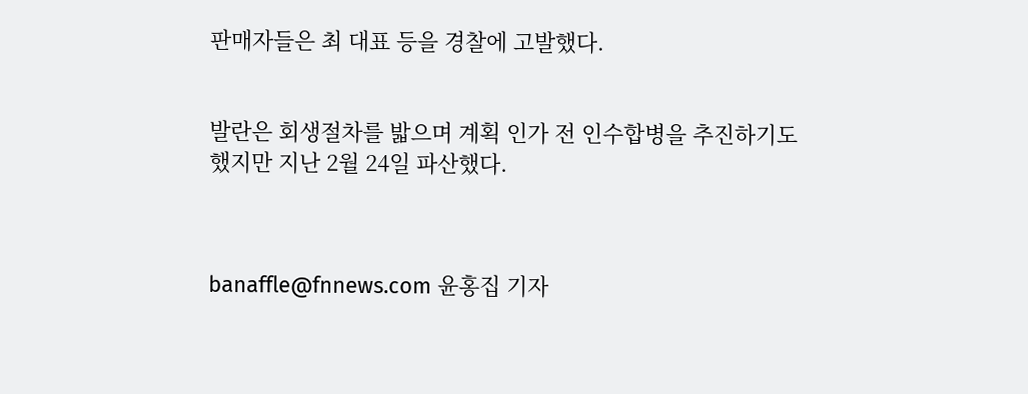판매자들은 최 대표 등을 경찰에 고발했다.


발란은 회생절차를 밟으며 계획 인가 전 인수합병을 추진하기도 했지만 지난 2월 24일 파산했다.



banaffle@fnnews.com 윤홍집 기자